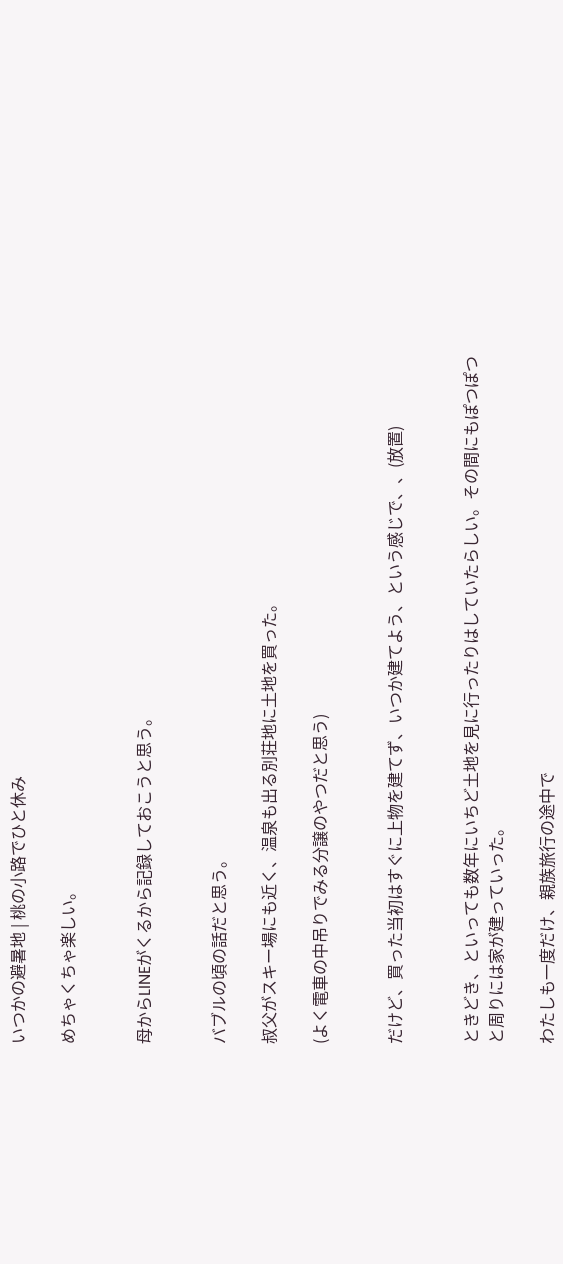いつかの避暑地 | 桃の小路でひと休み

めちゃくちゃ楽しい。


母からLINEがくるから記録しておこうと思う。


バブルの頃の話だと思う。

叔父がスキー場にも近く、温泉も出る別荘地に土地を買った。

(よく電車の中吊りでみる分譲のやつだと思う)


だけど、買った当初はすぐに上物を建てず、いつか建てよう、という感じで、、(放置)


ときどき、といっても数年にいちど土地を見に行ったりはしていたらしい。その間にもぽつぽつと周りには家が建っていった。

わたしも一度だけ、親族旅行の途中で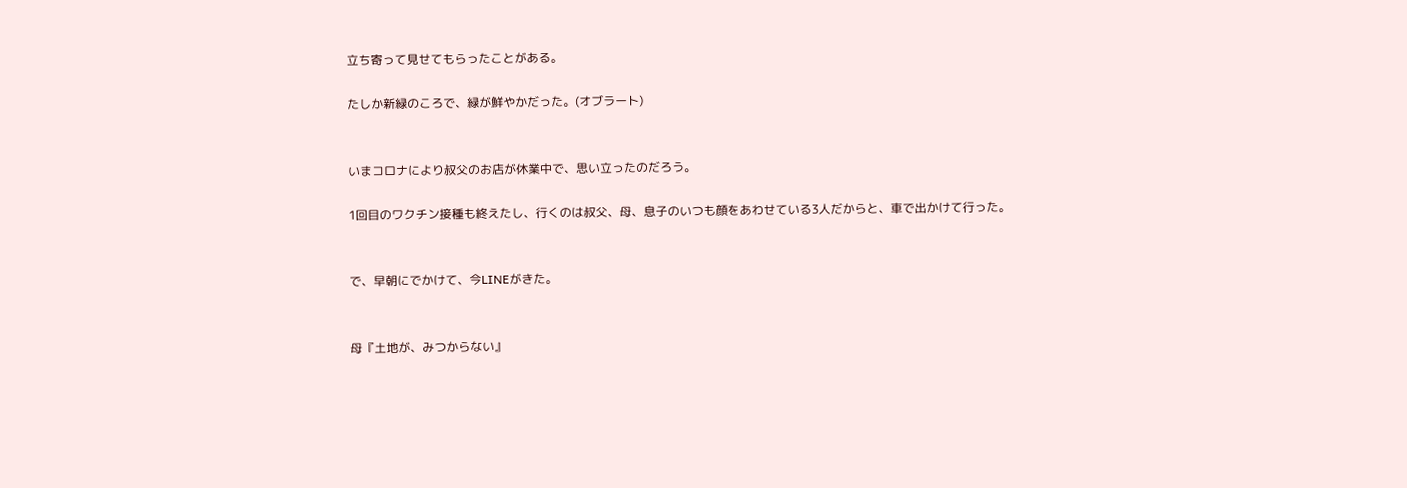立ち寄って見せてもらったことがある。

たしか新緑のころで、緑が鮮やかだった。(オブラート)


いまコロナにより叔父のお店が休業中で、思い立ったのだろう。

1回目のワクチン接種も終えたし、行くのは叔父、母、息子のいつも顔をあわせている3人だからと、車で出かけて行った。


で、早朝にでかけて、今LINEがきた。


母『土地が、みつからない』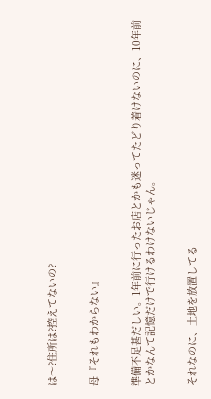は〜?住所は?控えてないの?


母『それもわからない』


準備不足甚だしい。1年前に行ったお店とかも迷ってたどり着けないのに、10年前とかなんて記憶だけで行けるわけないじゃん。


それなのに、土地を放置してる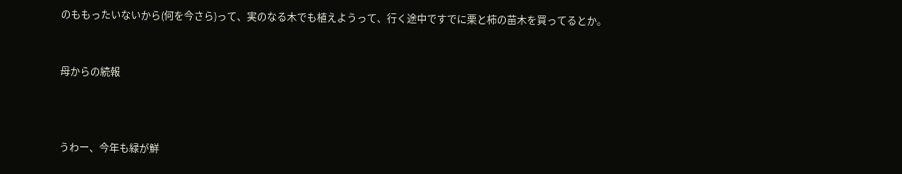のももったいないから(何を今さら)って、実のなる木でも植えようって、行く途中ですでに栗と柿の苗木を買ってるとか。


母からの続報



うわー、今年も緑が鮮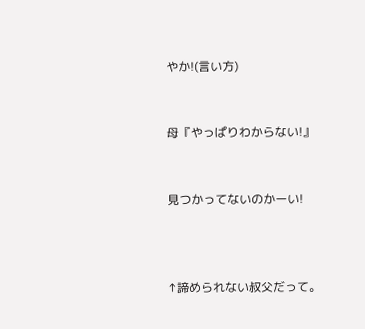やか!(言い方)


母『やっぱりわからない!』


見つかってないのかーい!



↑諦められない叔父だって。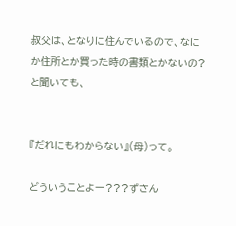叔父は、となりに住んでいるので、なにか住所とか買った時の書類とかないの?と聞いても、


『だれにもわからない』(母)って。

どういうことよー???ずさん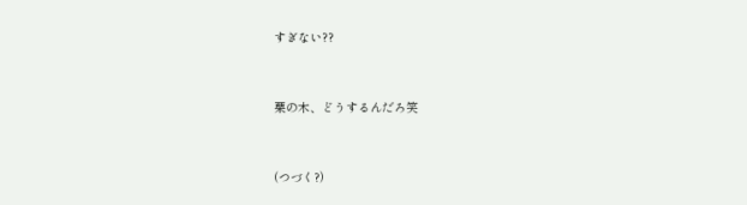すぎない??


栗の木、どうするんだろ笑


(つづく?)